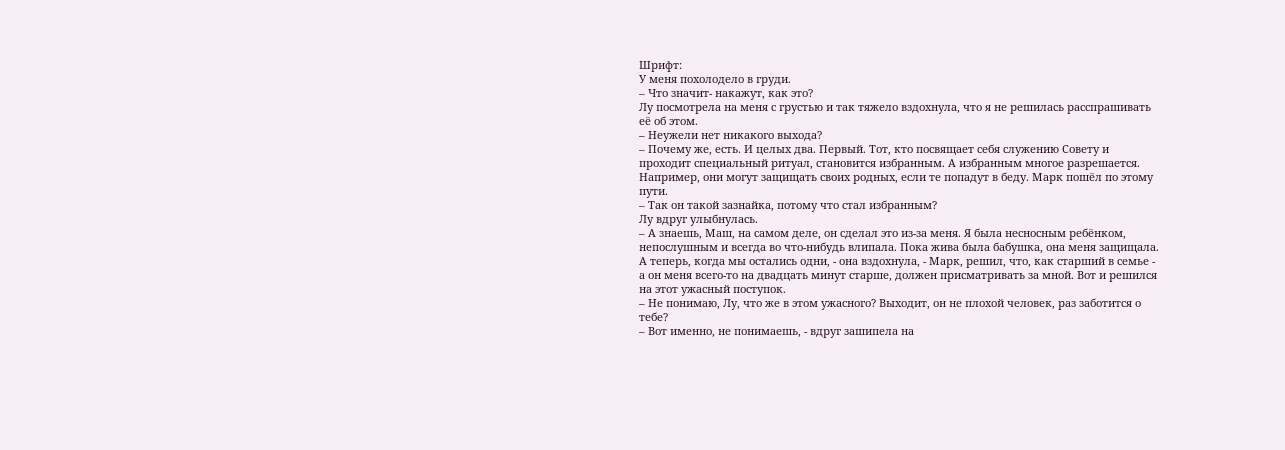Шрифт:
У меня похолодело в груди.
– Что значит- накажут, как это?
Лу посмотрела на меня с грустью и так тяжело вздохнула, что я не решилась расспрашивать её об этом.
– Неужели нет никакого выхода?
– Почему же, есть. И целых два. Первый. Тот, кто посвящает себя служению Совету и проходит специальный ритуал, становится избранным. А избранным многое разрешается. Например, они могут защищать своих родных, если те попадут в беду. Марк пошёл по этому пути.
– Так он такой зазнайка, потому что стал избранным?
Лу вдруг улыбнулась.
– А знаешь, Маш, на самом деле, он сделал это из-за меня. Я была несносным ребёнком, непослушным и всегда во что-нибудь влипала. Пока жива была бабушка, она меня защищала. А теперь, когда мы остались одни, - она вздохнула, - Марк, решил, что, как старший в семье - а он меня всего-то на двадцать минут старше, должен присматривать за мной. Вот и решился на этот ужасный поступок.
– Не понимаю, Лу, что же в этом ужасного? Выходит, он не плохой человек, раз заботится о тебе?
– Вот именно, не понимаешь, - вдруг зашипела на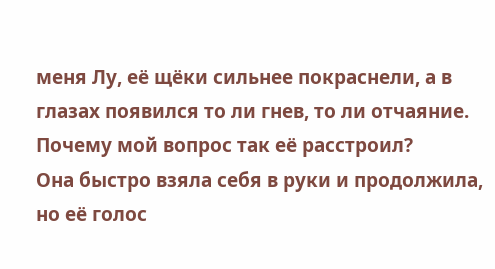меня Лу, её щёки сильнее покраснели, а в глазах появился то ли гнев, то ли отчаяние. Почему мой вопрос так её расстроил?
Она быстро взяла себя в руки и продолжила, но её голос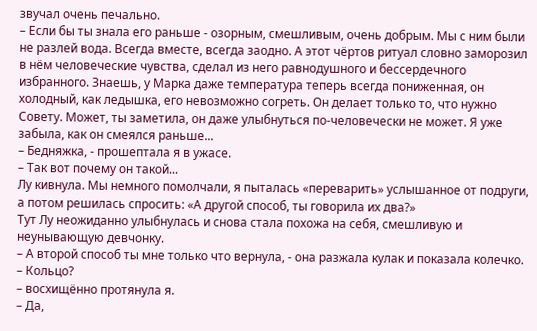звучал очень печально.
– Если бы ты знала его раньше - озорным, смешливым, очень добрым. Мы с ним были не разлей вода. Всегда вместе, всегда заодно. А этот чёртов ритуал словно заморозил в нём человеческие чувства, сделал из него равнодушного и бессердечного избранного. Знаешь, у Марка даже температура теперь всегда пониженная, он холодный, как ледышка, его невозможно согреть. Он делает только то, что нужно Совету. Может, ты заметила, он даже улыбнуться по-человечески не может. Я уже забыла, как он смеялся раньше...
– Бедняжка, - прошептала я в ужасе.
– Так вот почему он такой...
Лу кивнула. Мы немного помолчали, я пыталась «переварить» услышанное от подруги, а потом решилась спросить: «А другой способ, ты говорила их два?»
Тут Лу неожиданно улыбнулась и снова стала похожа на себя, смешливую и неунывающую девчонку.
– А второй способ ты мне только что вернула, - она разжала кулак и показала колечко.
– Кольцо?
– восхищённо протянула я.
– Да,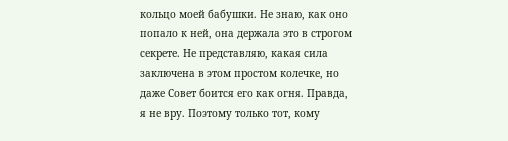кольцо моей бабушки. Не знаю, как оно попало к ней, она держала это в строгом секрете. Не представляю, какая сила заключена в этом простом колечке, но даже Совет боится его как огня. Правда, я не вру. Поэтому только тот, кому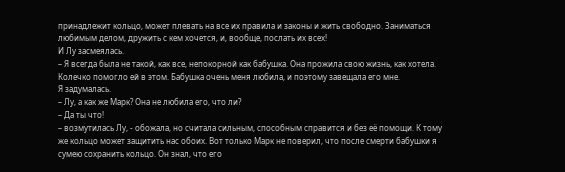принадлежит кольцо, может плевать на все их правила и законы и жить свободно. Заниматься любимым делом, дружить с кем хочется, и, вообще, послать их всех!
И Лу засмеялась.
– Я всегда была не такой, как все, непокорной как бабушка. Она прожила свою жизнь, как хотела. Колечко помогло ей в этом. Бабушка очень меня любила, и поэтому завещала его мне.
Я задумалась.
– Лу, а как же Марк? Она не любила его, что ли?
– Да ты что!
– возмутилась Лу, - обожала, но считала сильным, способным справится и без её помощи. К тому же кольцо может защитить нас обоих. Вот только Марк не поверил, что после смерти бабушки я сумею сохранить кольцо. Он знал, что его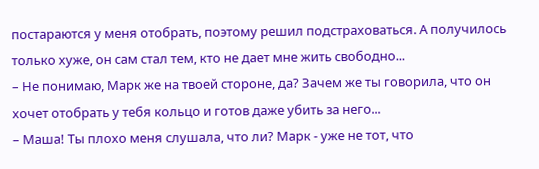постараются у меня отобрать, поэтому решил подстраховаться. А получилось только хуже, он сам стал тем, кто не дает мне жить свободно...
– Не понимаю, Марк же на твоей стороне, да? Зачем же ты говорила, что он хочет отобрать у тебя кольцо и готов даже убить за него...
– Маша! Ты плохо меня слушала, что ли? Марк - уже не тот, что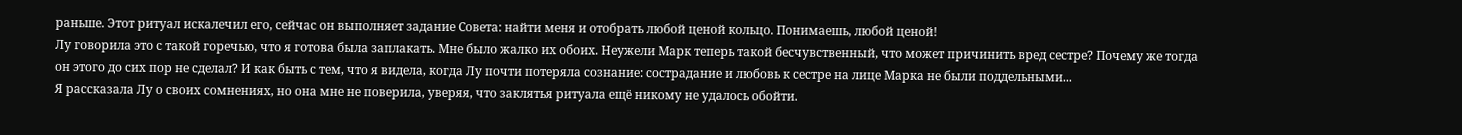раньше. Этот ритуал искалечил его, сейчас он выполняет задание Совета: найти меня и отобрать любой ценой кольцо. Понимаешь, любой ценой!
Лу говорила это с такой горечью, что я готова была заплакать. Мне было жалко их обоих. Неужели Марк теперь такой бесчувственный, что может причинить вред сестре? Почему же тогда он этого до сих пор не сделал? И как быть с тем, что я видела, когда Лу почти потеряла сознание: сострадание и любовь к сестре на лице Марка не были поддельными...
Я рассказала Лу о своих сомнениях, но она мне не поверила, уверяя, что заклятья ритуала ещё никому не удалось обойти.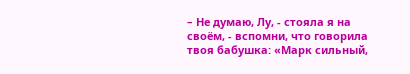– Не думаю, Лу, - стояла я на своём, - вспомни, что говорила твоя бабушка: «Марк сильный,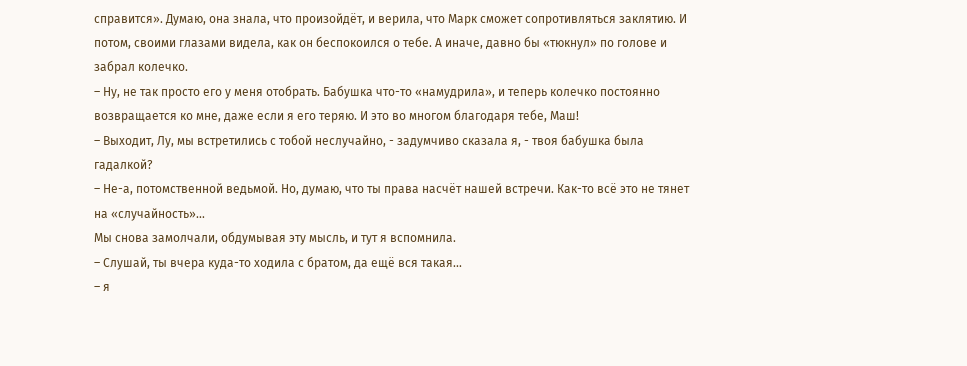справится». Думаю, она знала, что произойдёт, и верила, что Марк сможет сопротивляться заклятию. И потом, своими глазами видела, как он беспокоился о тебе. А иначе, давно бы «тюкнул» по голове и забрал колечко.
– Ну, не так просто его у меня отобрать. Бабушка что-то «намудрила», и теперь колечко постоянно возвращается ко мне, даже если я его теряю. И это во многом благодаря тебе, Маш!
– Выходит, Лу, мы встретились с тобой неслучайно, - задумчиво сказала я, - твоя бабушка была гадалкой?
– Не-а, потомственной ведьмой. Но, думаю, что ты права насчёт нашей встречи. Как-то всё это не тянет на «случайность»...
Мы снова замолчали, обдумывая эту мысль, и тут я вспомнила.
– Слушай, ты вчера куда-то ходила с братом, да ещё вся такая...
– я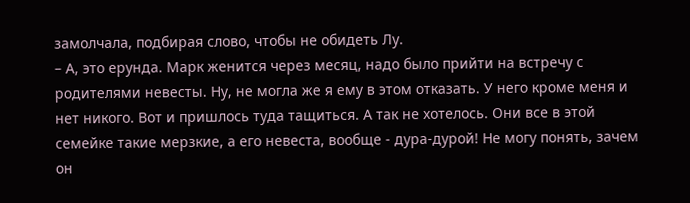замолчала, подбирая слово, чтобы не обидеть Лу.
– А, это ерунда. Марк женится через месяц, надо было прийти на встречу с родителями невесты. Ну, не могла же я ему в этом отказать. У него кроме меня и нет никого. Вот и пришлось туда тащиться. А так не хотелось. Они все в этой семейке такие мерзкие, а его невеста, вообще - дура-дурой! Не могу понять, зачем он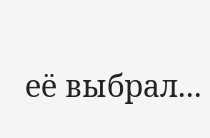её выбрал...